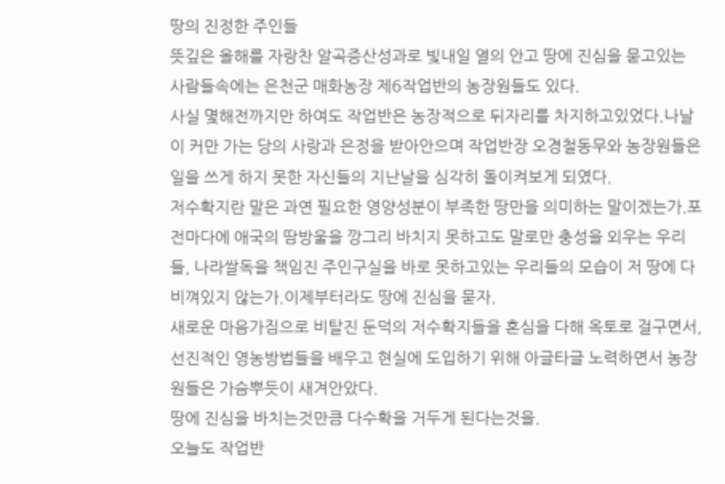땅의 진정한 주인들
뜻깊은 올해를 자랑찬 알곡증산성과로 빛내일 열의 안고 땅에 진심을 묻고있는 사람들속에는 은천군 매화농장 제6작업반의 농장원들도 있다.
사실 몇해전까지만 하여도 작업반은 농장적으로 뒤자리를 차지하고있었다.나날이 커만 가는 당의 사랑과 은정을 받아안으며 작업반장 오경철동무와 농장원들은 일을 쓰게 하지 못한 자신들의 지난날을 심각히 돌이켜보게 되였다.
저수확지란 말은 과연 필요한 영양성분이 부족한 땅만을 의미하는 말이겠는가.포전마다에 애국의 땀방울을 깡그리 바치지 못하고도 말로만 충성을 외우는 우리들, 나라쌀독을 책임진 주인구실을 바로 못하고있는 우리들의 모습이 저 땅에 다 비껴있지 않는가.이제부터라도 땅에 진심을 묻자.
새로운 마음가짐으로 비탈진 둔덕의 저수확지들을 혼심을 다해 옥토로 걸구면서, 선진적인 영농방법들을 배우고 현실에 도입하기 위해 아글타글 노력하면서 농장원들은 가슴뿌듯이 새겨안았다.
땅에 진심을 바치는것만큼 다수확을 거두게 된다는것을.
오늘도 작업반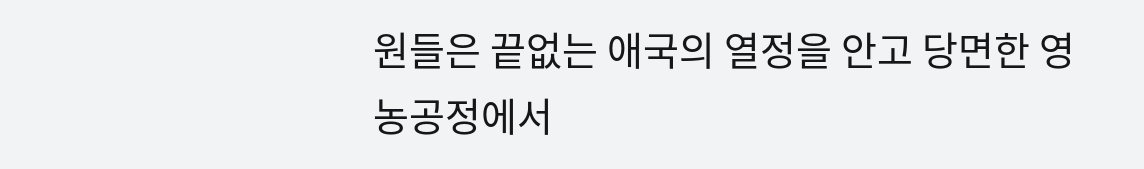원들은 끝없는 애국의 열정을 안고 당면한 영농공정에서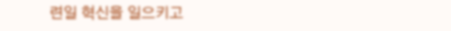련일 혁신을 일으키고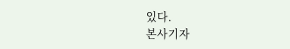있다.
본사기자